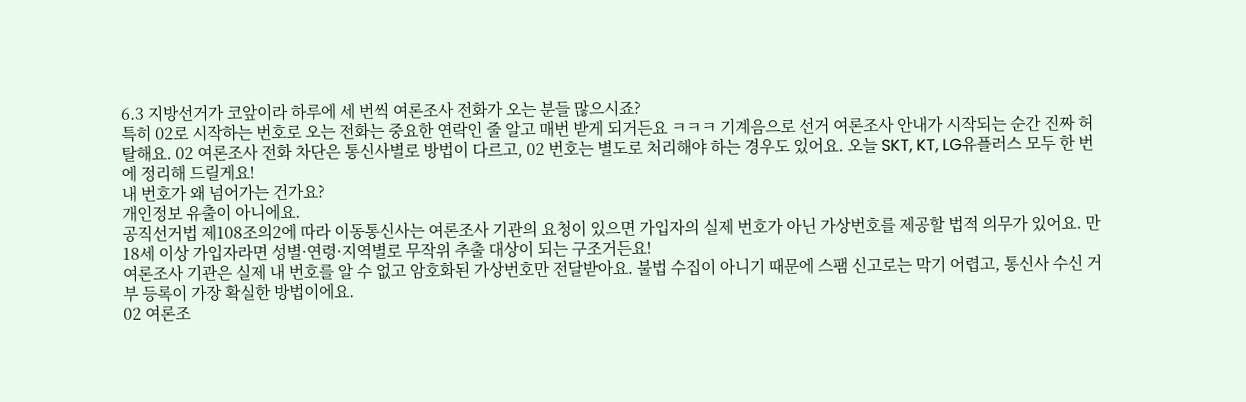6.3 지방선거가 코앞이라 하루에 세 번씩 여론조사 전화가 오는 분들 많으시죠?
특히 02로 시작하는 번호로 오는 전화는 중요한 연락인 줄 알고 매번 받게 되거든요 ㅋㅋㅋ 기계음으로 선거 여론조사 안내가 시작되는 순간 진짜 허탈해요. 02 여론조사 전화 차단은 통신사별로 방법이 다르고, 02 번호는 별도로 처리해야 하는 경우도 있어요. 오늘 SKT, KT, LG유플러스 모두 한 번에 정리해 드릴게요!
내 번호가 왜 넘어가는 건가요?
개인정보 유출이 아니에요.
공직선거법 제108조의2에 따라 이동통신사는 여론조사 기관의 요청이 있으면 가입자의 실제 번호가 아닌 가상번호를 제공할 법적 의무가 있어요. 만 18세 이상 가입자라면 성별·연령·지역별로 무작위 추출 대상이 되는 구조거든요!
여론조사 기관은 실제 내 번호를 알 수 없고 암호화된 가상번호만 전달받아요. 불법 수집이 아니기 때문에 스팸 신고로는 막기 어렵고, 통신사 수신 거부 등록이 가장 확실한 방법이에요.
02 여론조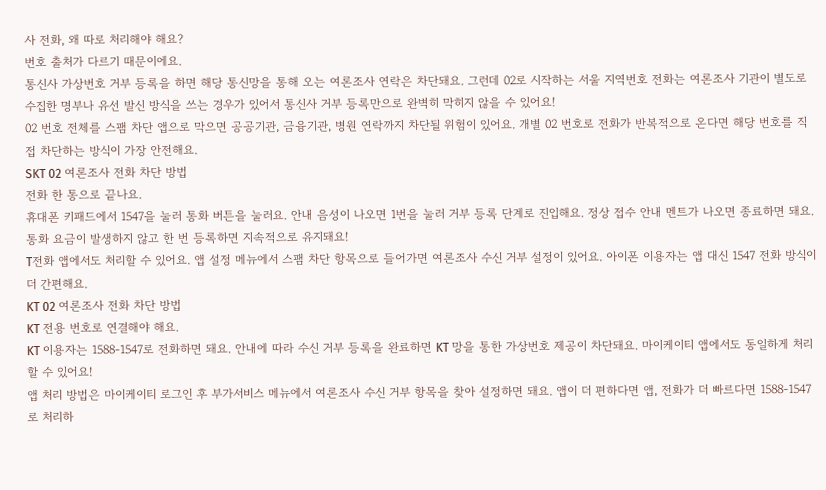사 전화, 왜 따로 처리해야 해요?
번호 출처가 다르기 때문이에요.
통신사 가상번호 거부 등록을 하면 해당 통신망을 통해 오는 여론조사 연락은 차단돼요. 그런데 02로 시작하는 서울 지역번호 전화는 여론조사 기관이 별도로 수집한 명부나 유선 발신 방식을 쓰는 경우가 있어서 통신사 거부 등록만으로 완벽히 막히지 않을 수 있어요!
02 번호 전체를 스팸 차단 앱으로 막으면 공공기관, 금융기관, 병원 연락까지 차단될 위험이 있어요. 개별 02 번호로 전화가 반복적으로 온다면 해당 번호를 직접 차단하는 방식이 가장 안전해요.
SKT 02 여론조사 전화 차단 방법
전화 한 통으로 끝나요.
휴대폰 키패드에서 1547을 눌러 통화 버튼을 눌러요. 안내 음성이 나오면 1번을 눌러 거부 등록 단계로 진입해요. 정상 접수 안내 멘트가 나오면 종료하면 돼요. 통화 요금이 발생하지 않고 한 번 등록하면 지속적으로 유지돼요!
T전화 앱에서도 처리할 수 있어요. 앱 설정 메뉴에서 스팸 차단 항목으로 들어가면 여론조사 수신 거부 설정이 있어요. 아이폰 이용자는 앱 대신 1547 전화 방식이 더 간편해요.
KT 02 여론조사 전화 차단 방법
KT 전용 번호로 연결해야 해요.
KT 이용자는 1588-1547로 전화하면 돼요. 안내에 따라 수신 거부 등록을 완료하면 KT 망을 통한 가상번호 제공이 차단돼요. 마이케이티 앱에서도 동일하게 처리할 수 있어요!
앱 처리 방법은 마이케이티 로그인 후 부가서비스 메뉴에서 여론조사 수신 거부 항목을 찾아 설정하면 돼요. 앱이 더 편하다면 앱, 전화가 더 빠르다면 1588-1547로 처리하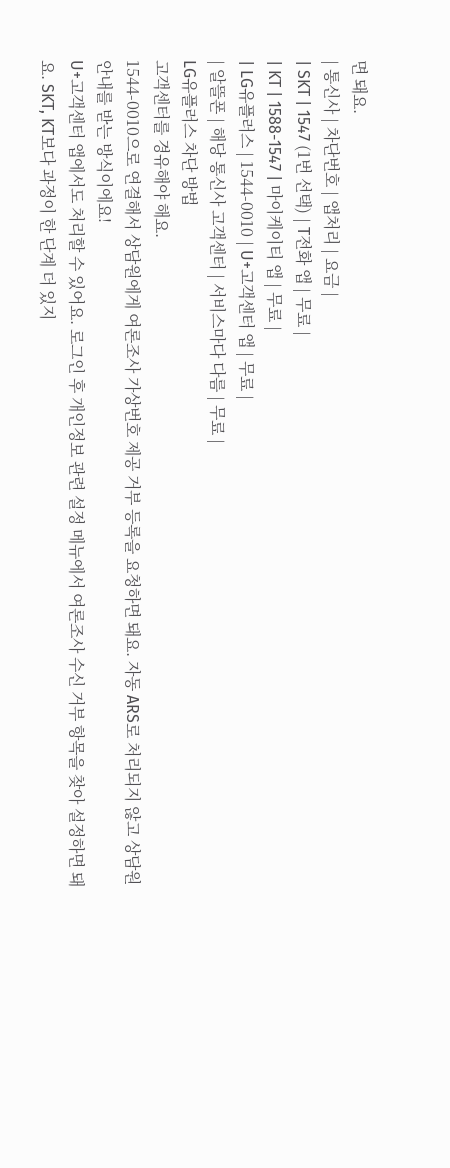면 돼요.
| 통신사 | 차단번호 | 앱처리 | 요금 |
| SKT | 1547 (1번 선택) | T전화 앱 | 무료 |
| KT | 1588-1547 | 마이케이티 앱 | 무료 |
| LG유플러스 | 1544-0010 | U+고객센터 앱 | 무료 |
| 알뜰폰 | 해당 통신사 고객센터 | 서비스마다 다름 | 무료 |
LG유플러스 차단 방법
고객센터를 경유해야 해요.
1544-0010으로 연결해서 상담원에게 여론조사 가상번호 제공 거부 등록을 요청하면 돼요. 자동 ARS로 처리되지 않고 상담원 안내를 받는 방식이에요!
U+고객센터 앱에서도 처리할 수 있어요. 로그인 후 개인정보 관련 설정 메뉴에서 여론조사 수신 거부 항목을 찾아 설정하면 돼요. SKT, KT보다 과정이 한 단계 더 있지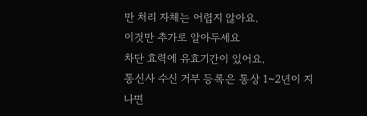만 처리 자체는 어렵지 않아요.
이것만 추가로 알아두세요
차단 효력에 유효기간이 있어요.
통신사 수신 거부 등록은 통상 1~2년이 지나면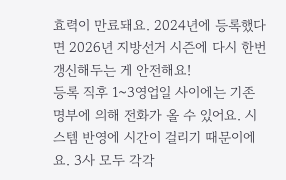효력이 만료돼요. 2024년에 등록했다면 2026년 지방선거 시즌에 다시 한번 갱신해두는 게 안전해요!
등록 직후 1~3영업일 사이에는 기존 명부에 의해 전화가 올 수 있어요. 시스템 반영에 시간이 걸리기 때문이에요. 3사 모두 각각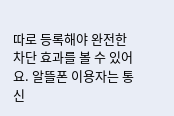따로 등록해야 완전한 차단 효과를 볼 수 있어요. 알뜰폰 이용자는 통신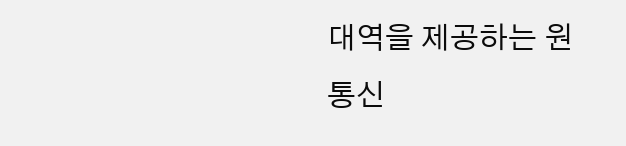대역을 제공하는 원 통신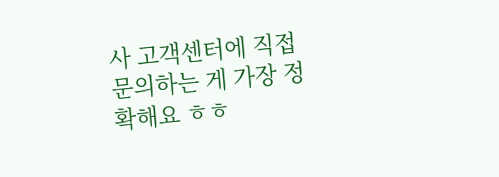사 고객센터에 직접 문의하는 게 가장 정확해요 ㅎㅎ